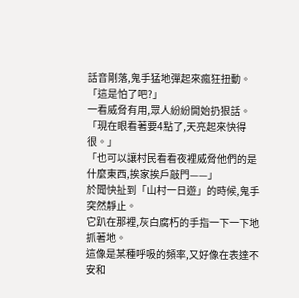話音剛落,鬼手猛地彈起來瘋狂扭動。
「這是怕了吧?」
一看威脅有用,眾人紛紛開始扔狠話。
「現在眼看著要4點了,天亮起來快得很。」
「也可以讓村民看看夜裡威脅他們的是什麼東西,挨家挨戶敲門——」
於聞快扯到「山村一日遊」的時候,鬼手突然靜止。
它趴在那裡,灰白腐朽的手指一下一下地抓著地。
這像是某種呼吸的頻率,又好像在表達不安和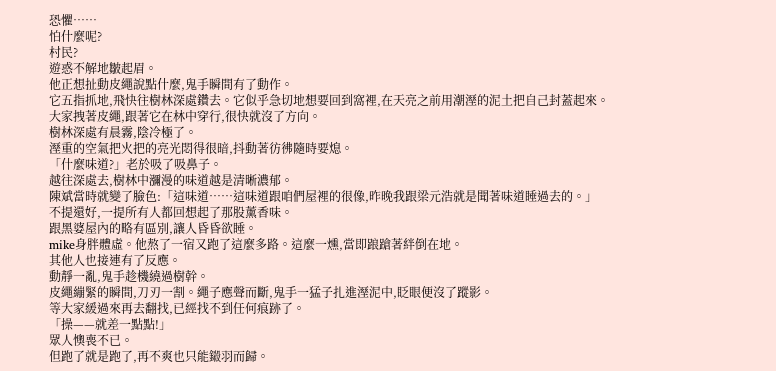恐懼……
怕什麼呢?
村民?
遊惑不解地皺起眉。
他正想扯動皮繩說點什麼,鬼手瞬間有了動作。
它五指抓地,飛快往樹林深處鑽去。它似乎急切地想要回到窩裡,在天亮之前用潮溼的泥土把自己封蓋起來。
大家拽著皮繩,跟著它在林中穿行,很快就沒了方向。
樹林深處有晨霧,陰冷極了。
溼重的空氣把火把的亮光悶得很暗,抖動著彷彿隨時要熄。
「什麼味道?」老於吸了吸鼻子。
越往深處去,樹林中瀰漫的味道越是清晰濃郁。
陳斌當時就變了臉色:「這味道……這味道跟咱們屋裡的很像,昨晚我跟梁元浩就是聞著味道睡過去的。」
不提還好,一提所有人都回想起了那股薰香味。
跟黑婆屋內的略有區別,讓人昏昏欲睡。
mike身胖體虛。他熬了一宿又跑了這麼多路。這麼一燻,當即踉蹌著絆倒在地。
其他人也接連有了反應。
動靜一亂,鬼手趁機繞過樹幹。
皮繩繃緊的瞬間,刀刃一割。繩子應聲而斷,鬼手一猛子扎進溼泥中,眨眼便沒了蹤影。
等大家緩過來再去翻找,已經找不到任何痕跡了。
「操——就差一點點!」
眾人懊喪不已。
但跑了就是跑了,再不爽也只能鎩羽而歸。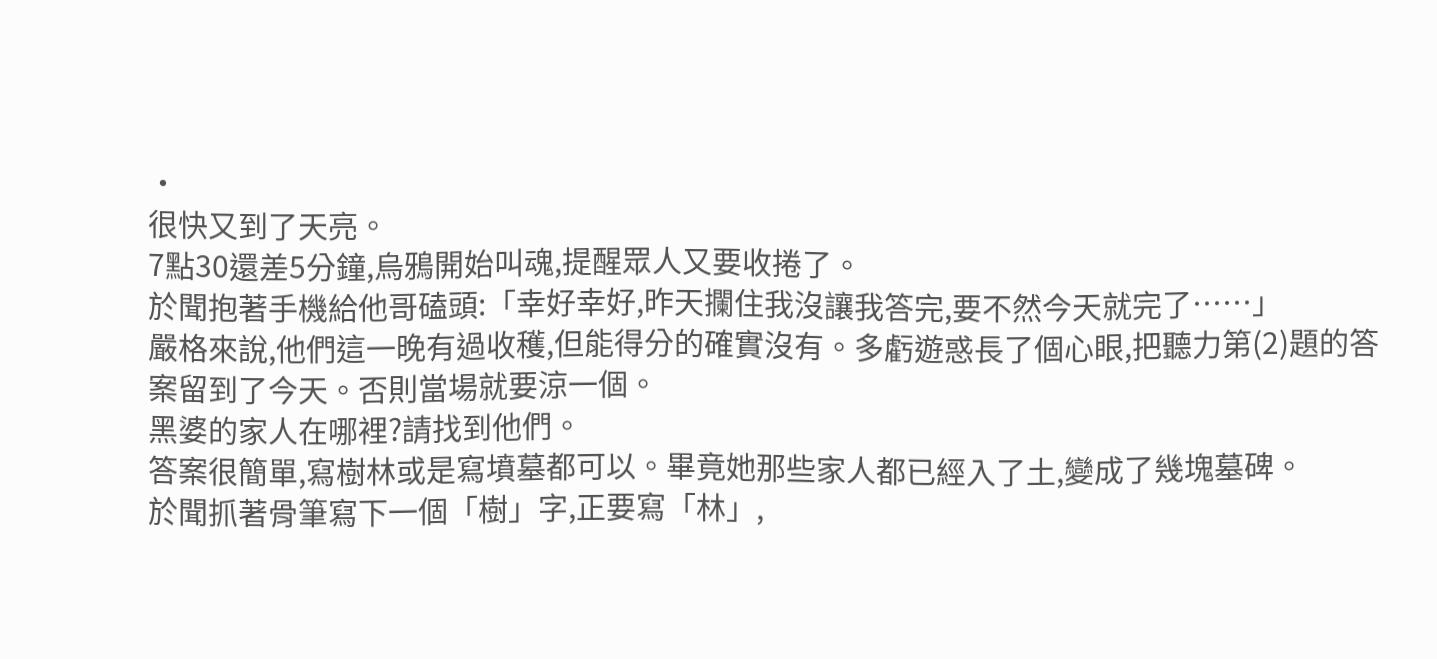·
很快又到了天亮。
7點30還差5分鐘,烏鴉開始叫魂,提醒眾人又要收捲了。
於聞抱著手機給他哥磕頭:「幸好幸好,昨天攔住我沒讓我答完,要不然今天就完了……」
嚴格來說,他們這一晚有過收穫,但能得分的確實沒有。多虧遊惑長了個心眼,把聽力第(2)題的答案留到了今天。否則當場就要涼一個。
黑婆的家人在哪裡?請找到他們。
答案很簡單,寫樹林或是寫墳墓都可以。畢竟她那些家人都已經入了土,變成了幾塊墓碑。
於聞抓著骨筆寫下一個「樹」字,正要寫「林」,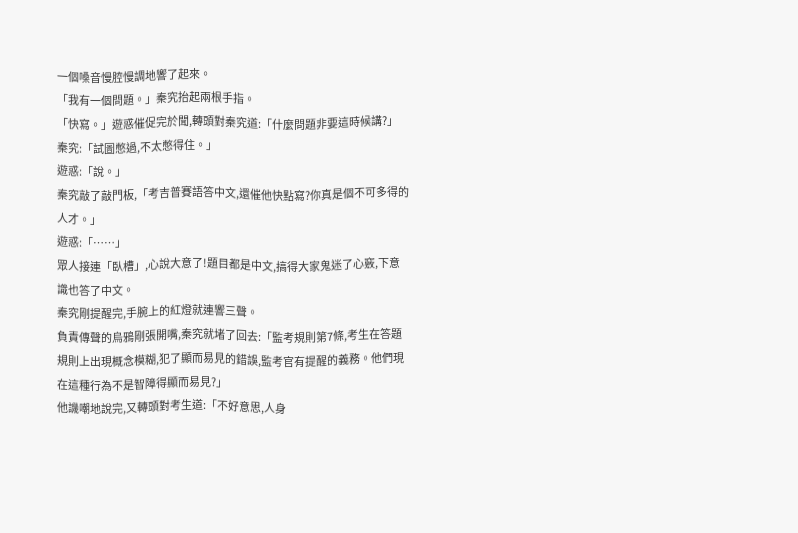一個嗓音慢腔慢調地響了起來。
「我有一個問題。」秦究抬起兩根手指。
「快寫。」遊惑催促完於聞,轉頭對秦究道:「什麼問題非要這時候講?」
秦究:「試圖憋過,不太憋得住。」
遊惑:「說。」
秦究敲了敲門板,「考吉普賽語答中文,還催他快點寫?你真是個不可多得的人才。」
遊惑:「……」
眾人接連「臥槽」,心說大意了!題目都是中文,搞得大家鬼迷了心竅,下意識也答了中文。
秦究剛提醒完,手腕上的紅燈就連響三聲。
負責傳聲的烏鴉剛張開嘴,秦究就堵了回去:「監考規則第7條,考生在答題規則上出現概念模糊,犯了顯而易見的錯誤,監考官有提醒的義務。他們現在這種行為不是智障得顯而易見?」
他譏嘲地說完,又轉頭對考生道:「不好意思,人身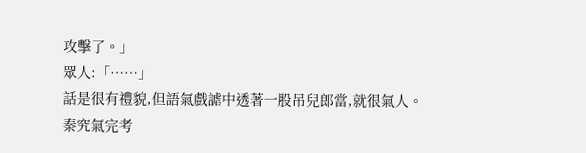攻擊了。」
眾人:「……」
話是很有禮貌,但語氣戲謔中透著一股吊兒郎當,就很氣人。
秦究氣完考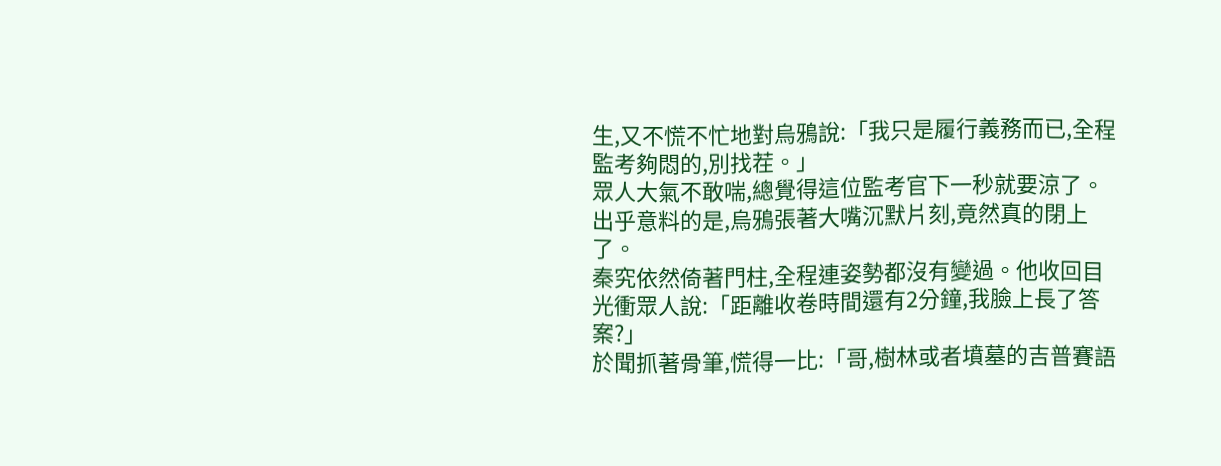生,又不慌不忙地對烏鴉說:「我只是履行義務而已,全程監考夠悶的,別找茬。」
眾人大氣不敢喘,總覺得這位監考官下一秒就要涼了。
出乎意料的是,烏鴉張著大嘴沉默片刻,竟然真的閉上了。
秦究依然倚著門柱,全程連姿勢都沒有變過。他收回目光衝眾人說:「距離收卷時間還有2分鐘,我臉上長了答案?」
於聞抓著骨筆,慌得一比:「哥,樹林或者墳墓的吉普賽語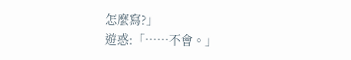怎麼寫?」
遊惑:「……不會。」